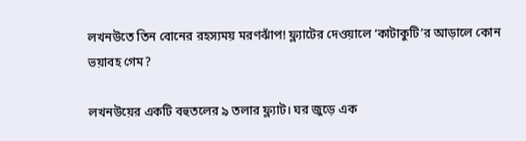লখনউতে তিন বোনের রহস্যময় মরণঝাঁপ! ফ্ল্যাটের দেওয়ালে ‘কাটাকুটি’র আড়ালে কোন ভয়াবহ গেম?

লখনউয়ের একটি বহুতলের ৯ তলার ফ্ল্যাট। ঘর জুড়ে এক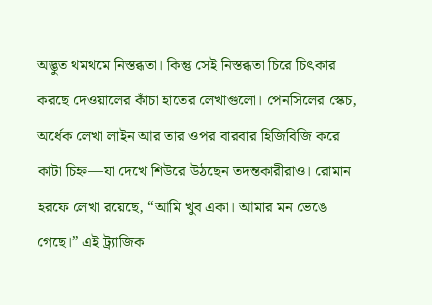অদ্ভুত থমথমে নিস্তব্ধতা। কিন্তু সেই নিস্তব্ধতা চিরে চিৎকার করছে দেওয়ালের কাঁচা হাতের লেখাগুলো। পেনসিলের স্কেচ, অর্ধেক লেখা লাইন আর তার ওপর বারবার হিজিবিজি করে কাটা চিহ্ন—যা দেখে শিউরে উঠছেন তদন্তকারীরাও। রোমান হরফে লেখা রয়েছে, “আমি খুব একা। আমার মন ভেঙে গেছে।” এই ট্র্যাজিক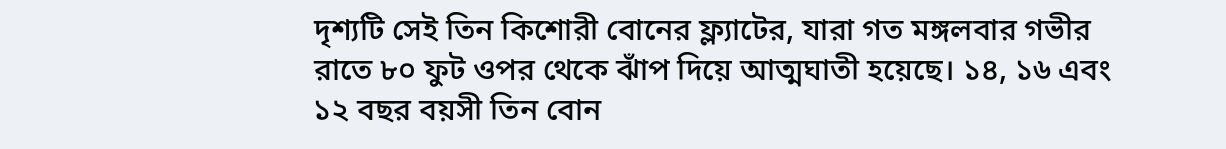দৃশ্যটি সেই তিন কিশোরী বোনের ফ্ল্যাটের, যারা গত মঙ্গলবার গভীর রাতে ৮০ ফুট ওপর থেকে ঝাঁপ দিয়ে আত্মঘাতী হয়েছে। ১৪, ১৬ এবং ১২ বছর বয়সী তিন বোন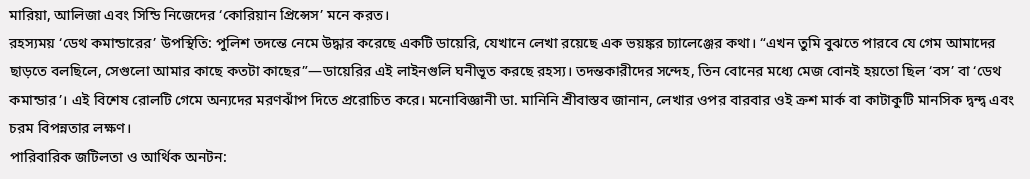মারিয়া, আলিজা এবং সিন্ডি নিজেদের ‘কোরিয়ান প্রিন্সেস’ মনে করত।
রহস্যময় ‘ডেথ কমান্ডারের’ উপস্থিতি: পুলিশ তদন্তে নেমে উদ্ধার করেছে একটি ডায়েরি, যেখানে লেখা রয়েছে এক ভয়ঙ্কর চ্যালেঞ্জের কথা। “এখন তুমি বুঝতে পারবে যে গেম আমাদের ছাড়তে বলছিলে, সেগুলো আমার কাছে কতটা কাছের”—ডায়েরির এই লাইনগুলি ঘনীভূত করছে রহস্য। তদন্তকারীদের সন্দেহ, তিন বোনের মধ্যে মেজ বোনই হয়তো ছিল ‘বস’ বা ‘ডেথ কমান্ডার’। এই বিশেষ রোলটি গেমে অন্যদের মরণঝাঁপ দিতে প্ররোচিত করে। মনোবিজ্ঞানী ডা. মানিনি শ্রীবাস্তব জানান, লেখার ওপর বারবার ওই ক্রশ মার্ক বা কাটাকুটি মানসিক দ্বন্দ্ব এবং চরম বিপন্নতার লক্ষণ।
পারিবারিক জটিলতা ও আর্থিক অনটন: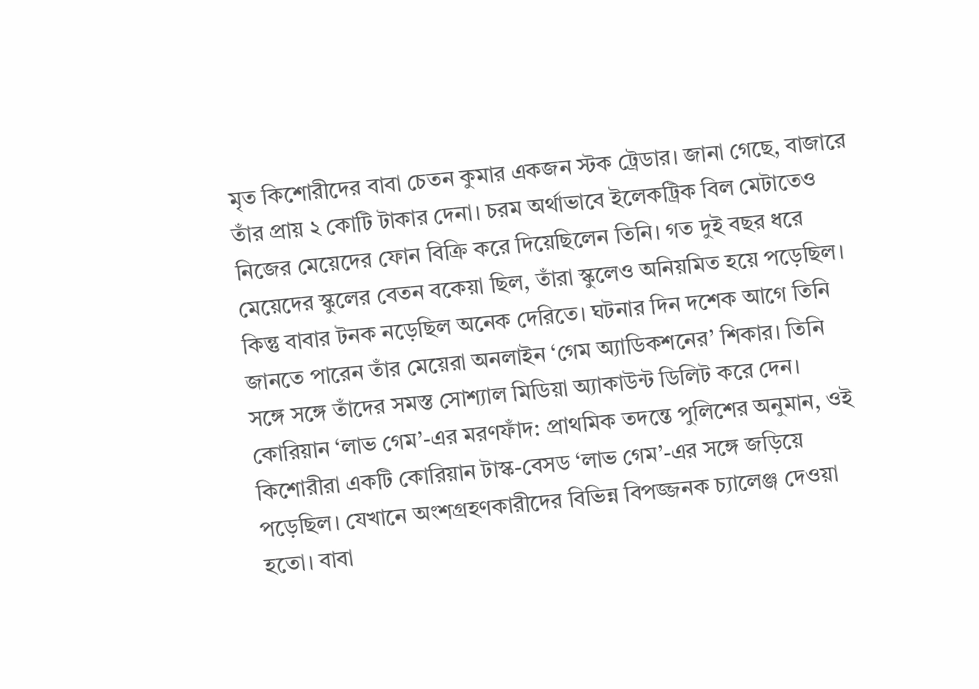মৃত কিশোরীদের বাবা চেতন কুমার একজন স্টক ট্রেডার। জানা গেছে, বাজারে তাঁর প্রায় ২ কোটি টাকার দেনা। চরম অর্থাভাবে ইলেকট্রিক বিল মেটাতেও নিজের মেয়েদের ফোন বিক্রি করে দিয়েছিলেন তিনি। গত দুই বছর ধরে মেয়েদের স্কুলের বেতন বকেয়া ছিল, তাঁরা স্কুলেও অনিয়মিত হয়ে পড়েছিল। কিন্তু বাবার টনক নড়েছিল অনেক দেরিতে। ঘটনার দিন দশেক আগে তিনি জানতে পারেন তাঁর মেয়েরা অনলাইন ‘গেম অ্যাডিকশনের’ শিকার। তিনি সঙ্গে সঙ্গে তাঁদের সমস্ত সোশ্যাল মিডিয়া অ্যাকাউন্ট ডিলিট করে দেন।
কোরিয়ান ‘লাভ গেম’-এর মরণফাঁদ: প্রাথমিক তদন্তে পুলিশের অনুমান, ওই কিশোরীরা একটি কোরিয়ান টাস্ক-বেসড ‘লাভ গেম’-এর সঙ্গে জড়িয়ে পড়েছিল। যেখানে অংশগ্রহণকারীদের বিভিন্ন বিপজ্জনক চ্যালেঞ্জ দেওয়া হতো। বাবা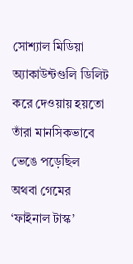সোশ্যাল মিডিয়া অ্যাকাউন্টগুলি ডিলিট করে দেওয়ায় হয়তো তাঁরা মানসিকভাবে ভেঙে পড়েছিল অথবা গেমের ‘ফাইনাল টাস্ক’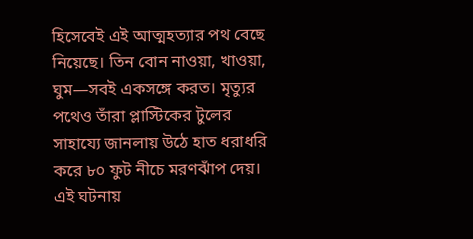হিসেবেই এই আত্মহত্যার পথ বেছে নিয়েছে। তিন বোন নাওয়া, খাওয়া, ঘুম—সবই একসঙ্গে করত। মৃত্যুর পথেও তাঁরা প্লাস্টিকের টুলের সাহায্যে জানলায় উঠে হাত ধরাধরি করে ৮০ ফুট নীচে মরণঝাঁপ দেয়। এই ঘটনায়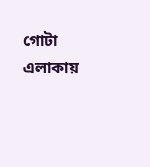গোটা এলাকায়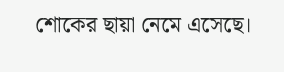শোকের ছায়া নেমে এসেছে।